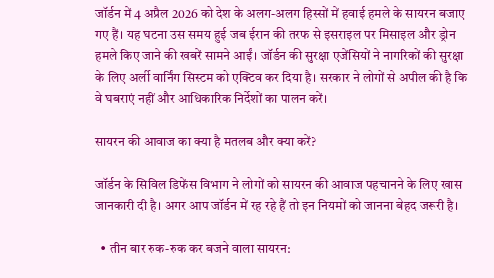जॉर्डन में 4 अप्रैल 2026 को देश के अलग-अलग हिस्सों में हवाई हमले के सायरन बजाए गए हैं। यह घटना उस समय हुई जब ईरान की तरफ से इसराइल पर मिसाइल और ड्रोन हमले किए जाने की खबरें सामने आईं। जॉर्डन की सुरक्षा एजेंसियों ने नागरिकों की सुरक्षा के लिए अर्ली वार्निंग सिस्टम को एक्टिव कर दिया है। सरकार ने लोगों से अपील की है कि वे घबराएं नहीं और आधिकारिक निर्देशों का पालन करें।

सायरन की आवाज का क्या है मतलब और क्या करें?

जॉर्डन के सिविल डिफेंस विभाग ने लोगों को सायरन की आवाज पहचानने के लिए खास जानकारी दी है। अगर आप जॉर्डन में रह रहे हैं तो इन नियमों को जानना बेहद जरूरी है।

  • तीन बार रुक-रुक कर बजने वाला सायरन: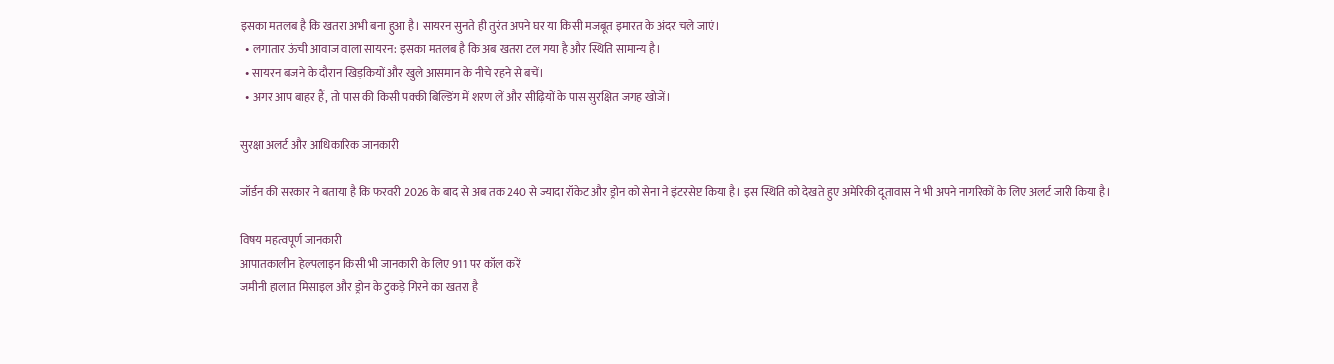इसका मतलब है कि खतरा अभी बना हुआ है। सायरन सुनते ही तुरंत अपने घर या किसी मजबूत इमारत के अंदर चले जाएं।
  • लगातार ऊंची आवाज वाला सायरन: इसका मतलब है कि अब खतरा टल गया है और स्थिति सामान्य है।
  • सायरन बजने के दौरान खिड़कियों और खुले आसमान के नीचे रहने से बचें।
  • अगर आप बाहर हैं, तो पास की किसी पक्की बिल्डिंग में शरण लें और सीढ़ियों के पास सुरक्षित जगह खोजें।

सुरक्षा अलर्ट और आधिकारिक जानकारी

जॉर्डन की सरकार ने बताया है कि फरवरी 2026 के बाद से अब तक 240 से ज्यादा रॉकेट और ड्रोन को सेना ने इंटरसेप्ट किया है। इस स्थिति को देखते हुए अमेरिकी दूतावास ने भी अपने नागरिकों के लिए अलर्ट जारी किया है।

विषय महत्वपूर्ण जानकारी
आपातकालीन हेल्पलाइन किसी भी जानकारी के लिए 911 पर कॉल करें
जमीनी हालात मिसाइल और ड्रोन के टुकड़े गिरने का खतरा है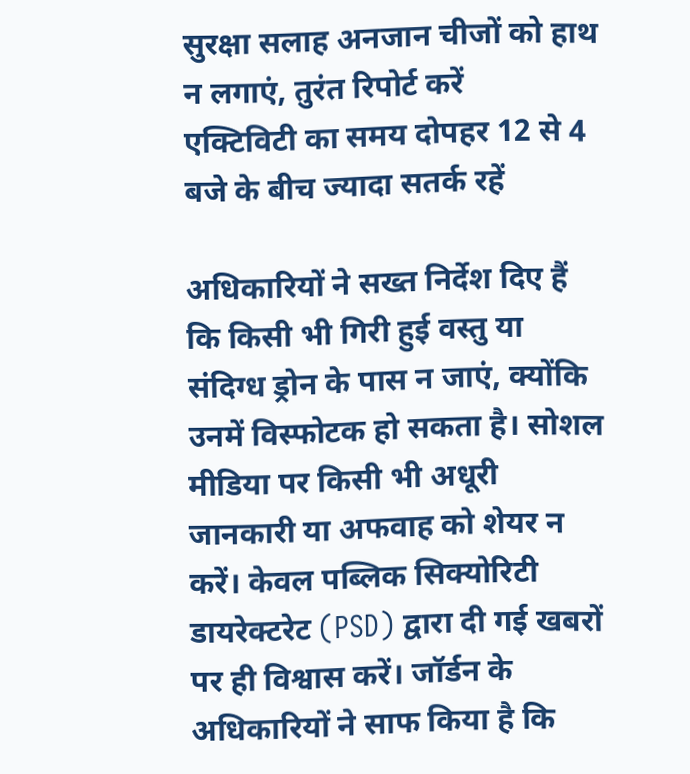सुरक्षा सलाह अनजान चीजों को हाथ न लगाएं, तुरंत रिपोर्ट करें
एक्टिविटी का समय दोपहर 12 से 4 बजे के बीच ज्यादा सतर्क रहें

अधिकारियों ने सख्त निर्देश दिए हैं कि किसी भी गिरी हुई वस्तु या संदिग्ध ड्रोन के पास न जाएं, क्योंकि उनमें विस्फोटक हो सकता है। सोशल मीडिया पर किसी भी अधूरी जानकारी या अफवाह को शेयर न करें। केवल पब्लिक सिक्योरिटी डायरेक्टरेट (PSD) द्वारा दी गई खबरों पर ही विश्वास करें। जॉर्डन के अधिकारियों ने साफ किया है कि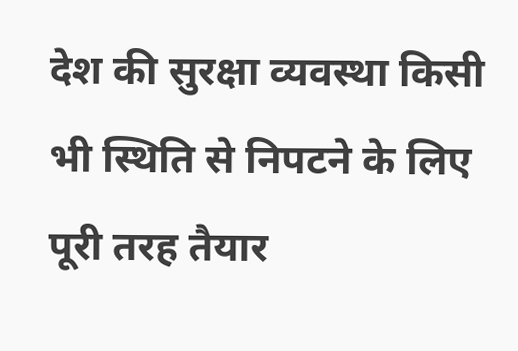देश की सुरक्षा व्यवस्था किसी भी स्थिति से निपटने के लिए पूरी तरह तैयार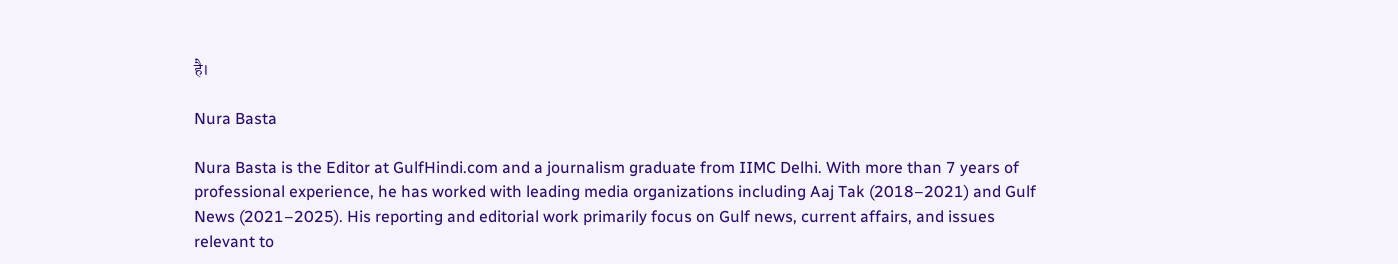है।

Nura Basta

Nura Basta is the Editor at GulfHindi.com and a journalism graduate from IIMC Delhi. With more than 7 years of professional experience, he has worked with leading media organizations including Aaj Tak (2018–2021) and Gulf News (2021–2025). His reporting and editorial work primarily focus on Gulf news, current affairs, and issues relevant to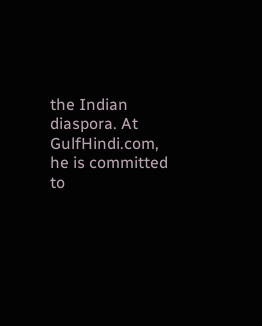the Indian diaspora. At GulfHindi.com, he is committed to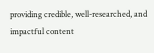providing credible, well-researched, and impactful content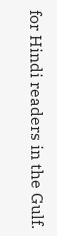for Hindi readers in the Gulf.